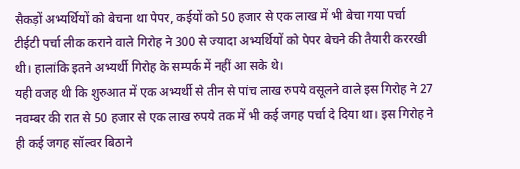सैकड़ों अभ्यर्थियों को बेचना था पेपर, कईयों को 50 हजार से एक लाख में भी बेचा गया पर्चा
टीईटी पर्चा लीक कराने वाले गिरोह ने 300 से ज्यादा अभ्यर्थियों को पेपर बेचने की तैयारी कररखी थी। हालांकि इतने अभ्यर्थी गिरोह के सम्पर्क में नहीं आ सके थे।
यही वजह थी कि शुरुआत में एक अभ्यर्थी से तीन से पांच लाख रुपये वसूलने वाले इस गिरोह ने 27 नवम्बर की रात से 50 हजार से एक लाख रुपये तक में भी कई जगह पर्चा दे दिया था। इस गिरोह ने ही कई जगह सॉल्वर बिठाने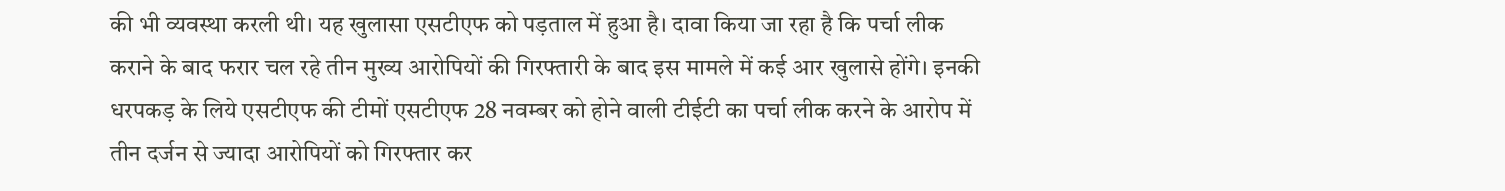की भी व्यवस्था करली थी। यह खुलासा एसटीएफ को पड़ताल में हुआ है। दावा किया जा रहा है कि पर्चा लीक कराने के बाद फरार चल रहे तीन मुख्य आरोपियों की गिरफ्तारी के बाद इस मामले में कई आर खुलासे होंगे। इनकी धरपकड़ के लिये एसटीएफ की टीमों एसटीएफ 28 नवम्बर को होने वाली टीईटी का पर्चा लीक करने के आरोप में तीन दर्जन से ज्यादा आरोपियों को गिरफ्तार कर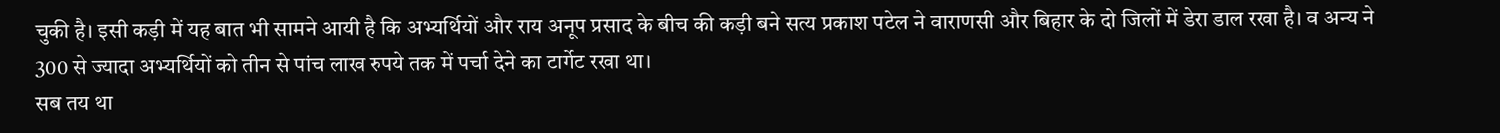चुकी है। इसी कड़ी में यह बात भी सामने आयी है कि अभ्यर्थियों और राय अनूप प्रसाद के बीच की कड़ी बने सत्य प्रकाश पटेल ने वाराणसी और बिहार के दो जिलों में डेरा डाल रखा है। व अन्य ने 300 से ज्यादा अभ्यर्थियों को तीन से पांच लाख रुपये तक में पर्चा देने का टार्गेट रखा था।
सब तय था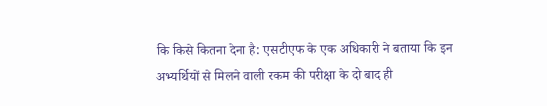कि किसे कितना देना है: एसटीएफ के एक अधिकारी ने बताया कि इन अभ्यर्थियों से मिलने वाली रकम की परीक्षा के दो बाद ही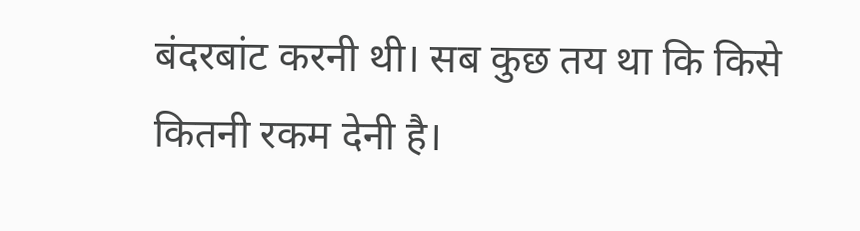बंदरबांट करनी थी। सब कुछ तय था कि किसे कितनी रकम देनी है।